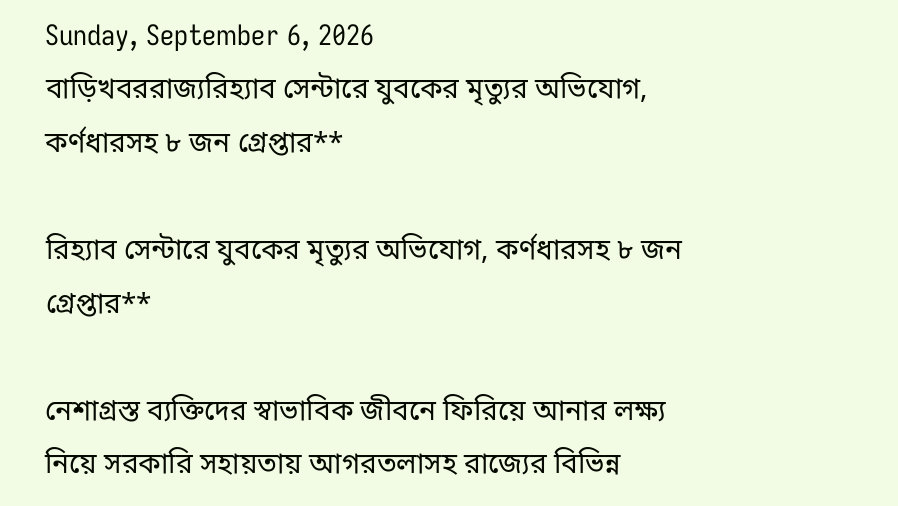Sunday, September 6, 2026
বাড়িখবররাজ্যরিহ্যাব সেন্টারে যুবকের মৃত্যুর অভিযোগ, কর্ণধারসহ ৮ জন গ্রেপ্তার**

রিহ্যাব সেন্টারে যুবকের মৃত্যুর অভিযোগ, কর্ণধারসহ ৮ জন গ্রেপ্তার**

নেশাগ্রস্ত ব্যক্তিদের স্বাভাবিক জীবনে ফিরিয়ে আনার লক্ষ্য নিয়ে সরকারি সহায়তায় আগরতলাসহ রাজ্যের বিভিন্ন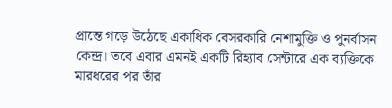প্রান্তে গড়ে উঠেছে একাধিক বেসরকারি নেশামুক্তি ও পুনর্বাসন কেন্দ্র। তবে এবার এমনই একটি রিহ্যাব সেন্টারে এক ব্যক্তিকে মারধরের পর তাঁর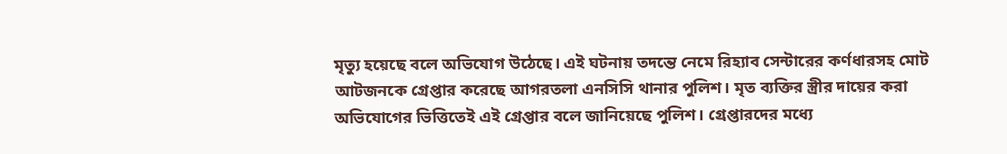মৃত্যু হয়েছে বলে অভিযোগ উঠেছে। এই ঘটনায় তদন্তে নেমে রিহ্যাব সেন্টারের কর্ণধারসহ মোট আটজনকে গ্রেপ্তার করেছে আগরতলা এনসিসি থানার পুলিশ। মৃত ব্যক্তির স্ত্রীর দায়ের করা অভিযোগের ভিত্তিতেই এই গ্রেপ্তার বলে জানিয়েছে পুলিশ। গ্রেপ্তারদের মধ্যে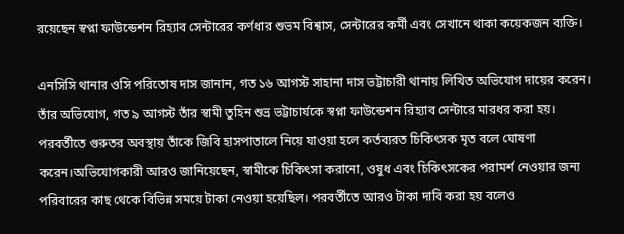রয়েছেন স্বপ্না ফাউন্ডেশন রিহ্যাব সেন্টারের কর্ণধার শুভম বিশ্বাস, সেন্টারের কর্মী এবং সেখানে থাকা কয়েকজন ব্যক্তি।

এনসিসি থানার ওসি পরিতোষ দাস জানান, গত ১৬ আগস্ট সাহানা দাস ভট্টাচারী থানায় লিখিত অভিযোগ দায়ের করেন। তাঁর অভিযোগ, গত ৯ আগস্ট তাঁর স্বামী তুহিন শুভ্র ভট্টাচার্যকে স্বপ্না ফাউন্ডেশন রিহ্যাব সেন্টারে মারধর করা হয়। পরবর্তীতে গুরুতর অবস্থায় তাঁকে জিবি হাসপাতালে নিয়ে যাওয়া হলে কর্তব্যরত চিকিৎসক মৃত বলে ঘোষণা করেন।অভিযোগকারী আরও জানিয়েছেন, স্বামীকে চিকিৎসা করানো, ওষুধ এবং চিকিৎসকের পরামর্শ নেওয়ার জন্য পরিবারের কাছ থেকে বিভিন্ন সময়ে টাকা নেওয়া হয়েছিল। পরবর্তীতে আরও টাকা দাবি করা হয় বলেও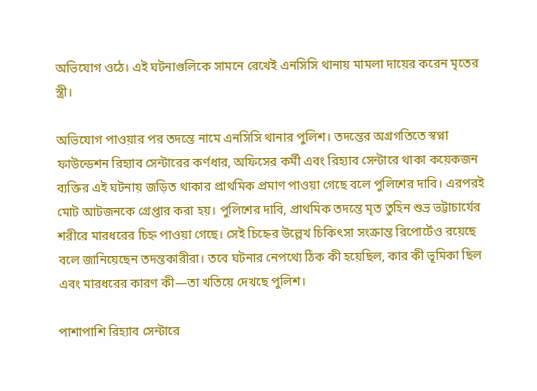অভিযোগ ওঠে। এই ঘটনাগুলিকে সামনে রেখেই এনসিসি থানায় মামলা দায়ের করেন মৃতের স্ত্রী।

অভিযোগ পাওয়ার পর তদন্তে নামে এনসিসি থানার পুলিশ। তদন্তের অগ্রগতিতে স্বপ্না ফাউন্ডেশন রিহ্যাব সেন্টারের কর্ণধার, অফিসের কর্মী এবং রিহ্যাব সেন্টারে থাকা কয়েকজন ব্যক্তির এই ঘটনায় জড়িত থাকার প্রাথমিক প্রমাণ পাওয়া গেছে বলে পুলিশের দাবি। এরপরই মোট আটজনকে গ্রেপ্তার করা হয়। পুলিশের দাবি, প্রাথমিক তদন্তে মৃত তুহিন শুভ্র ভট্টাচার্যের শরীরে মারধরের চিহ্ন পাওয়া গেছে। সেই চিহ্নের উল্লেখ চিকিৎসা সংক্রান্ত রিপোর্টেও রয়েছে বলে জানিয়েছেন তদন্তকারীরা। তবে ঘটনার নেপথ্যে ঠিক কী হয়েছিল, কার কী ভূমিকা ছিল এবং মারধরের কারণ কী—তা খতিয়ে দেখছে পুলিশ।

পাশাপাশি রিহ্যাব সেন্টারে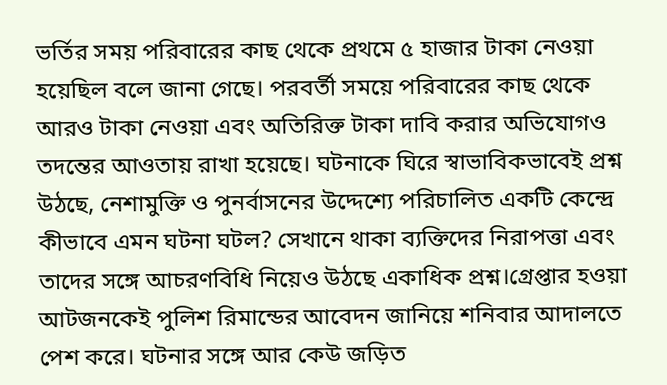ভর্তির সময় পরিবারের কাছ থেকে প্রথমে ৫ হাজার টাকা নেওয়া হয়েছিল বলে জানা গেছে। পরবর্তী সময়ে পরিবারের কাছ থেকে আরও টাকা নেওয়া এবং অতিরিক্ত টাকা দাবি করার অভিযোগও তদন্তের আওতায় রাখা হয়েছে। ঘটনাকে ঘিরে স্বাভাবিকভাবেই প্রশ্ন উঠছে, নেশামুক্তি ও পুনর্বাসনের উদ্দেশ্যে পরিচালিত একটি কেন্দ্রে কীভাবে এমন ঘটনা ঘটল? সেখানে থাকা ব্যক্তিদের নিরাপত্তা এবং তাদের সঙ্গে আচরণবিধি নিয়েও উঠছে একাধিক প্রশ্ন।গ্রেপ্তার হওয়া আটজনকেই পুলিশ রিমান্ডের আবেদন জানিয়ে শনিবার আদালতে পেশ করে। ঘটনার সঙ্গে আর কেউ জড়িত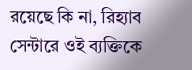রয়েছে কি না, রিহ্যাব সেন্টারে ওই ব্যক্তিকে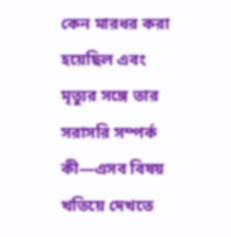কেন মারধর করা হয়েছিল এবং মৃত্যুর সঙ্গে তার সরাসরি সম্পর্ক কী—এসব বিষয় খতিয়ে দেখতে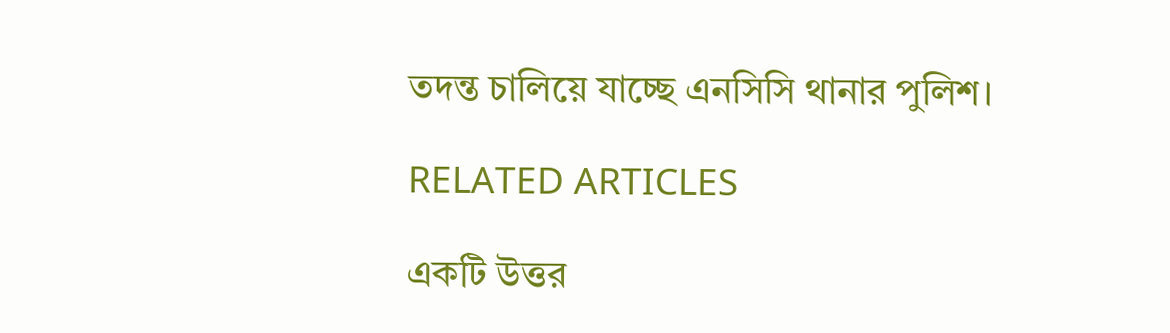তদন্ত চালিয়ে যাচ্ছে এনসিসি থানার পুলিশ।

RELATED ARTICLES

একটি উত্তর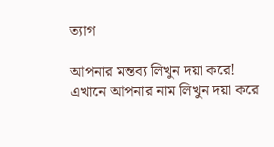ত্যাগ

আপনার মন্তব্য লিখুন দয়া করে!
এখানে আপনার নাম লিখুন দয়া করে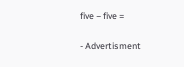five − five =

- Advertisment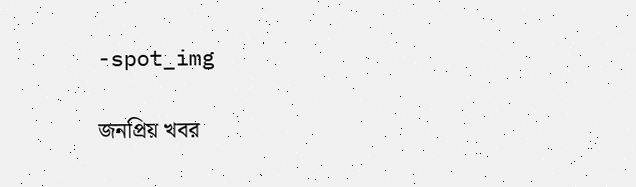-spot_img

জনপ্রিয় খবর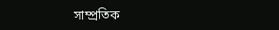সাম্প্রতিক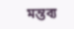মন্তব্য